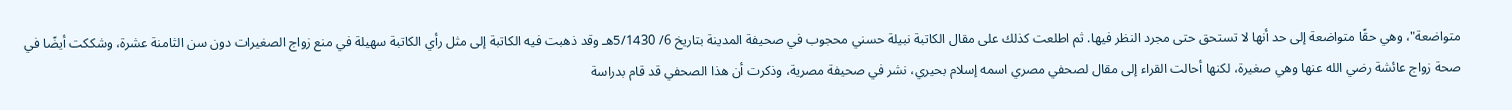متواضعة"، وهي حقًا متواضعة إلى حد أنها لا تستحق حتى مجرد النظر فيها. ثم اطلعت كذلك على مقال الكاتبة نبيلة حسني محجوب في صحيفة المدينة بتاريخ 6/ 5/1430هـ وقد ذهبت فيه الكاتبة إلى مثل رأي الكاتبة سهيلة في منع زواج الصغيرات دون سن الثامنة عشرة، وشككت أيضًا في صحة زواج عائشة رضي الله عنها وهي صغيرة، لكنها أحالت القراء إلى مقال لصحفي مصري اسمه إسلام بحيري، نشر في صحيفة مصرية، وذكرت أن هذا الصحفي قد قام بدراسة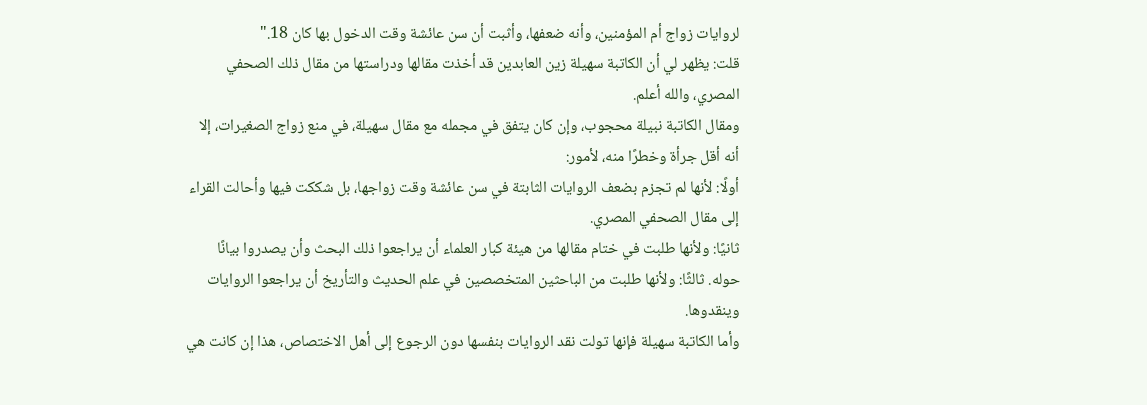لروايات زواج أم المؤمنين، وأنه ضعفها، وأثبت أن سن عائشة وقت الدخول بها كان 18."
قلت: يظهر لي أن الكاتبة سهيلة زين العابدين قد أخذت مقالها ودراستها من مقال ذلك الصحفي المصري، والله أعلم.
ومقال الكاتبة نبيلة محجوب، وإن كان يتفق في مجمله مع مقال سهيلة، في منع زواج الصغيرات، إلا أنه أقل جرأة وخطرًا منه، لأمور:
أولًا: لأنها لم تجزم بضعف الروايات الثابتة في سن عائشة وقت زواجها، بل شككت فيها وأحالت القراء إلى مقال الصحفي المصري.
ثانيًا: ولأنها طلبت في ختام مقالها من هيئة كبار العلماء أن يراجعوا ذلك البحث وأن يصدروا بيانًا حوله. ثالثًا: ولأنها طلبت من الباحثين المتخصصين في علم الحديث والتأريخ أن يراجعوا الروايات وينقدوها.
وأما الكاتبة سهيلة فإنها تولت نقد الروايات بنفسها دون الرجوع إلى أهل الاختصاص، هذا إن كانت هي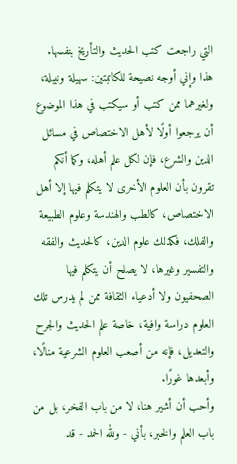التي راجعت كتب الحديث والتأريخ بنفسها.
هذا وإني أوجه نصيحة للكاتبتين: سهيلة ونبيلة، ولغيرهما ممن كتب أو سيكتب في هذا الموضوع أن يرجعوا أولًا لأهل الاختصاص في مسائل الدين والشرع، فإن لكل علم أهله، وكما أنكم تقرون بأن العلوم الأخرى لا يتكلم فيها إلا أهل الاختصاص، كالطب والهندسة وعلوم الطبيعة والفلك، فكذلك علوم الدين، كالحديث والفقه والتفسير وغيرها، لا يصلح أن يتكلم فيها الصحفيون ولا أدعياء الثقافة ممن لم يدرس تلك العلوم دراسة وافية، خاصة علم الحديث والجرح والتعديل، فإنه من أصعب العلوم الشرعية منالًا، وأبعدها غورًا.
وأحب أن أشير هنا، لا من باب الفخر، بل من باب العلم والخبر، بأني - ولله الحمد - قد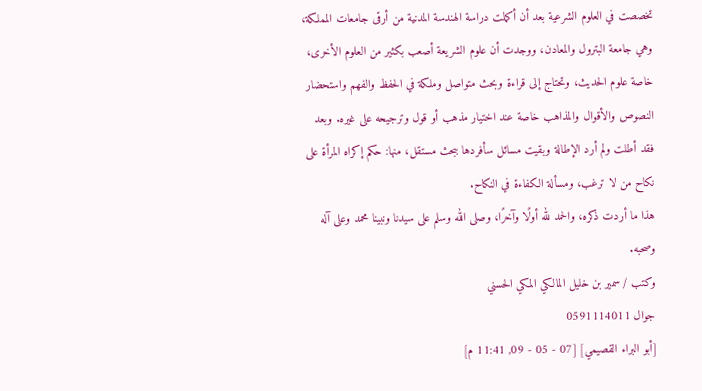تخصصت في العلوم الشرعية بعد أن أكملت دراسة الهندسة المدنية من أرقى جامعات المملكة، وهي جامعة البترول والمعادن، ووجدت أن علوم الشريعة أصعب بكثير من العلوم الأخرى، خاصة علوم الحديث، وتحتاج إلى قراءة وبحث متواصل وملكة في الحفظ والفهم واستحضار النصوص والأقوال والمذاهب خاصة عند اختيار مذهب أو قول وترجيحه على غيره. وبعد فقد أطلت ولم أرد الإطالة وبقيت مسائل سأفردها ببحث مستقل، منها: حكم إكراه المرأة على نكاح من لا ترغب، ومسألة الكفاءة في النكاح.
هذا ما أردت ذكره، والحمد لله أولًا وآخرًا، وصلى الله وسلم على سيدنا ونبينا محمد وعلى آله وصحبه.
وكتب / سمير بن خليل المالكي المكي الحسني
جوال 0591114011
[أبو البراء القصيمي] [07 - 05 - 09, 11:41 م]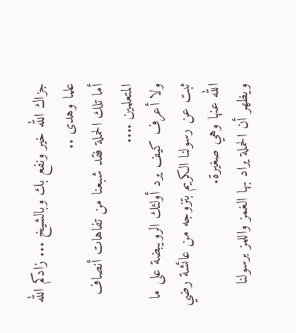جزاك الله خير ونفع بك وبالشيخ ... زادكم الله علما وهدى ..
أما تلك الحملة فقد شبعنا من تفاهات أنصاف المتعلمين ....
ولا أعرف كيف يرد أولئك الرويبضة على ما ثبت عن رسولنا الكريم بتزوجه من عائشة رضي الله عنها وهي صغيرة.
ويظهر أن الحملة يراد بها الغمز واللمز برسولنا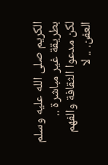الكريم صلى الله عليه وسلم بطريقة غير مباشرة ..
لكن مدعوا الثقافة والفهم العفن. .. لا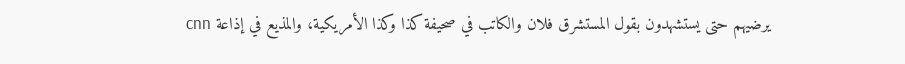يرضيهم حتى يستشهدون بقول المستشرق فلان والكاتب في صحيفة كذا وكذا الأمريكية، والمذيع في إذاعة cnn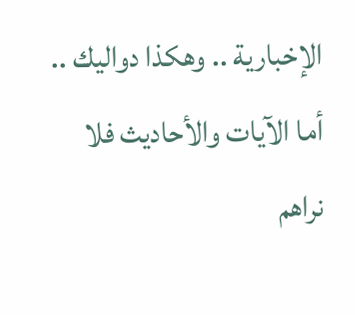الإخبارية .. وهكذا دواليك ..
أما الآيات والأحاديث فلا نراهم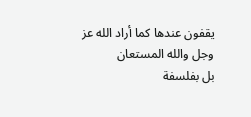يقفون عندها كما أراد الله عز وجل والله المستعان
بل بفلسفة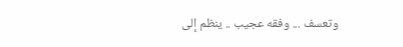وتعسف ... وفقه عجيب .. ينظم إلى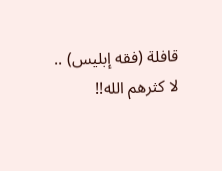قافلة (فقه إبليس) .. لا كثرهم الله!!